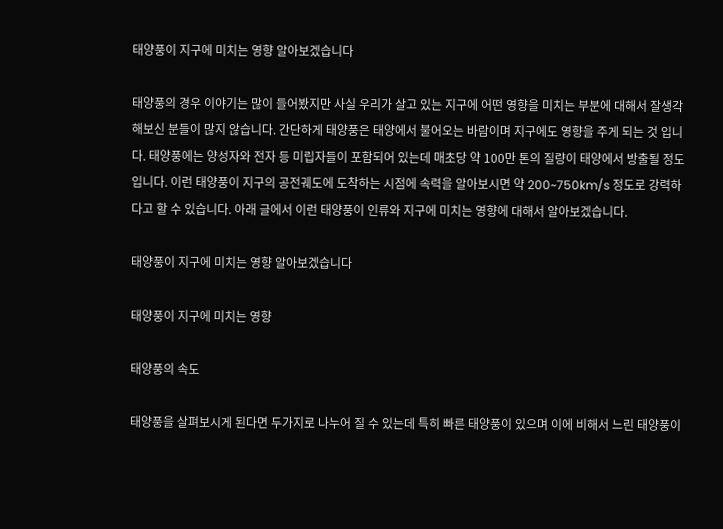태양풍이 지구에 미치는 영향 알아보겠습니다

태양풍의 경우 이야기는 많이 들어봤지만 사실 우리가 살고 있는 지구에 어떤 영향을 미치는 부분에 대해서 잘생각해보신 분들이 많지 않습니다. 간단하게 태양풍은 태양에서 불어오는 바람이며 지구에도 영향을 주게 되는 것 입니다. 태양풍에는 양성자와 전자 등 미립자들이 포함되어 있는데 매초당 약 100만 톤의 질량이 태양에서 방출될 정도 입니다. 이런 태양풍이 지구의 공전궤도에 도착하는 시점에 속력을 알아보시면 약 200~750km/s 정도로 강력하다고 할 수 있습니다. 아래 글에서 이런 태양풍이 인류와 지구에 미치는 영향에 대해서 알아보겠습니다.

태양풍이 지구에 미치는 영향 알아보겠습니다

태양풍이 지구에 미치는 영향

태양풍의 속도

태양풍을 살펴보시게 된다면 두가지로 나누어 질 수 있는데 특히 빠른 태양풍이 있으며 이에 비해서 느린 태양풍이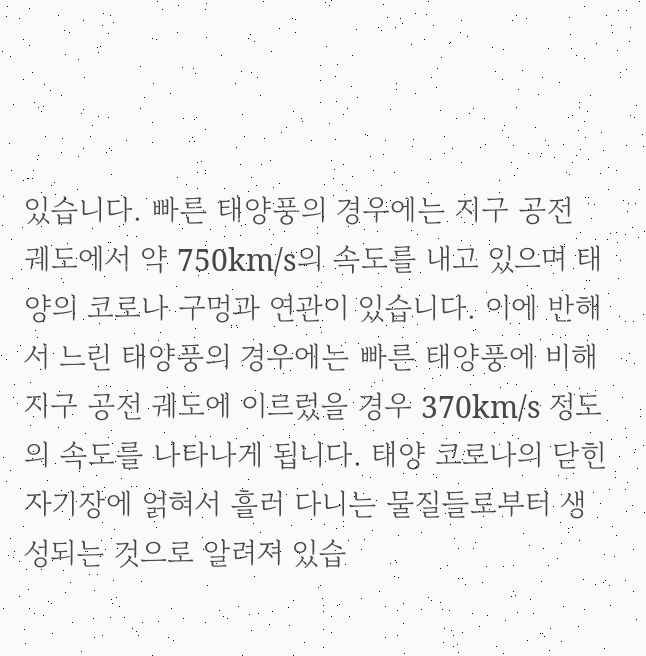있습니다. 빠른 태양풍의 경우에는 지구 공전 궤도에서 약 750km/s의 속도를 내고 있으며 태양의 코로나 구멍과 연관이 있습니다. 이에 반해서 느린 태양풍의 경우에는 빠른 태양풍에 비해 지구 공전 궤도에 이르렀을 경우 370km/s 정도의 속도를 나타나게 됩니다. 태양 코로나의 닫힌 자기장에 얽혀서 흘러 다니는 물질들로부터 생성되는 것으로 알려져 있습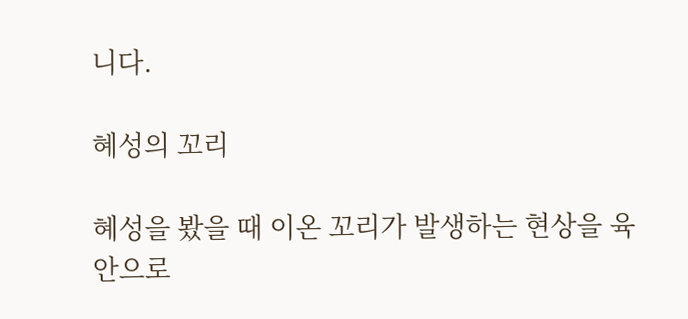니다.

혜성의 꼬리

혜성을 봤을 때 이온 꼬리가 발생하는 현상을 육안으로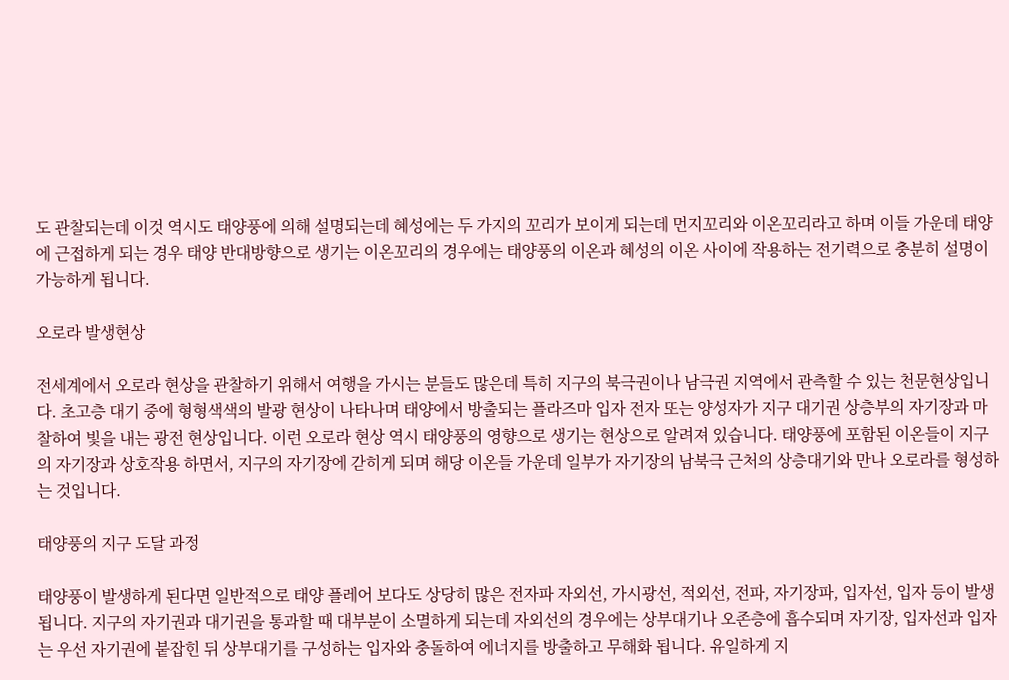도 관찰되는데 이것 역시도 태양풍에 의해 설명되는데 혜성에는 두 가지의 꼬리가 보이게 되는데 먼지꼬리와 이온꼬리라고 하며 이들 가운데 태양에 근접하게 되는 경우 태양 반대방향으로 생기는 이온꼬리의 경우에는 태양풍의 이온과 혜성의 이온 사이에 작용하는 전기력으로 충분히 설명이 가능하게 됩니다.

오로라 발생현상

전세계에서 오로라 현상을 관찰하기 위해서 여행을 가시는 분들도 많은데 특히 지구의 북극권이나 남극권 지역에서 관측할 수 있는 천문현상입니다. 초고층 대기 중에 형형색색의 발광 현상이 나타나며 태양에서 방출되는 플라즈마 입자 전자 또는 양성자가 지구 대기권 상층부의 자기장과 마찰하여 빛을 내는 광전 현상입니다. 이런 오로라 현상 역시 태양풍의 영향으로 생기는 현상으로 알려져 있습니다. 태양풍에 포함된 이온들이 지구의 자기장과 상호작용 하면서, 지구의 자기장에 갇히게 되며 해당 이온들 가운데 일부가 자기장의 남북극 근처의 상층대기와 만나 오로라를 형성하는 것입니다.

태양풍의 지구 도달 과정

태양풍이 발생하게 된다면 일반적으로 태양 플레어 보다도 상당히 많은 전자파 자외선, 가시광선, 적외선, 전파, 자기장파, 입자선, 입자 등이 발생됩니다. 지구의 자기권과 대기권을 통과할 때 대부분이 소멸하게 되는데 자외선의 경우에는 상부대기나 오존층에 흡수되며 자기장, 입자선과 입자는 우선 자기권에 붙잡힌 뒤 상부대기를 구성하는 입자와 충돌하여 에너지를 방출하고 무해화 됩니다. 유일하게 지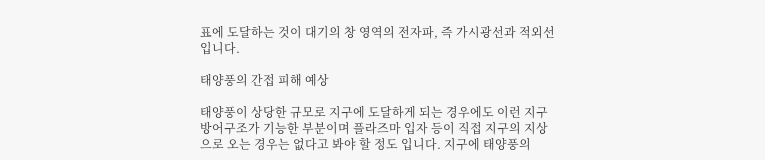표에 도달하는 것이 대기의 창 영역의 전자파, 즉 가시광선과 적외선입니다.

태양풍의 간접 피해 예상

태양풍이 상당한 규모로 지구에 도달하게 되는 경우에도 이런 지구 방어구조가 기능한 부분이며 플라즈마 입자 등이 직접 지구의 지상으로 오는 경우는 없다고 봐야 할 정도 입니다. 지구에 태양풍의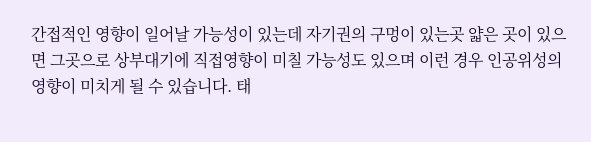간접적인 영향이 일어날 가능성이 있는데 자기권의 구멍이 있는곳 얇은 곳이 있으면 그곳으로 상부대기에 직접영향이 미칠 가능성도 있으며 이런 경우 인공위성의 영향이 미치게 될 수 있습니다. 태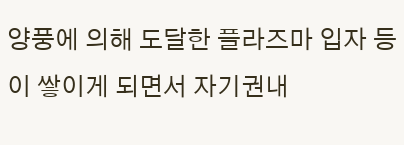양풍에 의해 도달한 플라즈마 입자 등이 쌓이게 되면서 자기권내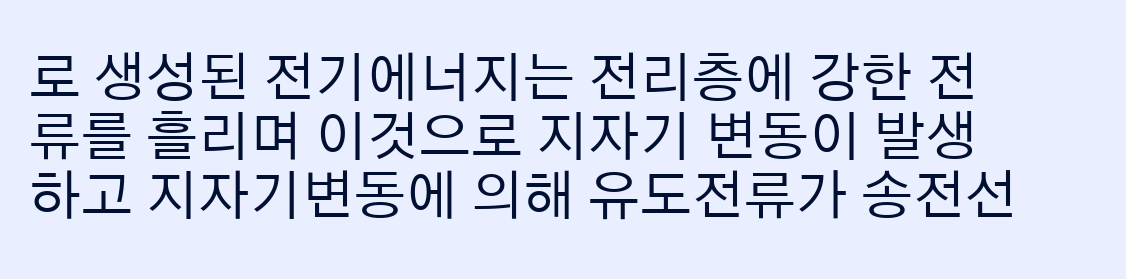로 생성된 전기에너지는 전리층에 강한 전류를 흘리며 이것으로 지자기 변동이 발생하고 지자기변동에 의해 유도전류가 송전선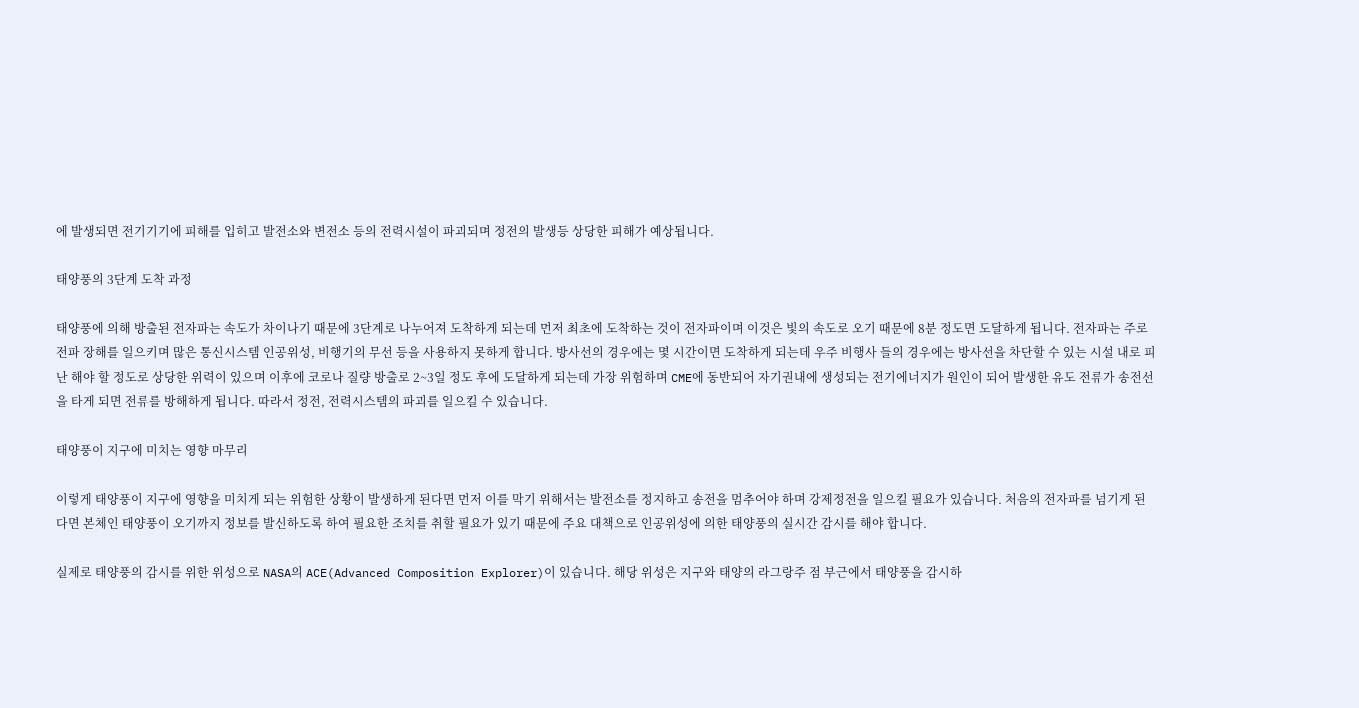에 발생되면 전기기기에 피해를 입히고 발전소와 변전소 등의 전력시설이 파괴되며 정전의 발생등 상당한 피해가 예상됩니다.

태양풍의 3단계 도착 과정

태양풍에 의해 방출된 전자파는 속도가 차이나기 때문에 3단계로 나누어져 도착하게 되는데 먼저 최초에 도착하는 것이 전자파이며 이것은 빛의 속도로 오기 때문에 8분 정도면 도달하게 됩니다. 전자파는 주로 전파 장해를 일으키며 많은 통신시스템 인공위성, 비행기의 무선 등을 사용하지 못하게 합니다. 방사선의 경우에는 몇 시간이면 도착하게 되는데 우주 비행사 들의 경우에는 방사선을 차단할 수 있는 시설 내로 피난 해야 할 정도로 상당한 위력이 있으며 이후에 코로나 질량 방출로 2~3일 정도 후에 도달하게 되는데 가장 위험하며 CME에 동반되어 자기권내에 생성되는 전기에너지가 원인이 되어 발생한 유도 전류가 송전선을 타게 되면 전류를 방해하게 됩니다. 따라서 정전, 전력시스템의 파괴를 일으킬 수 있습니다.

태양풍이 지구에 미치는 영향 마무리

이렇게 태양풍이 지구에 영향을 미치게 되는 위험한 상황이 발생하게 된다면 먼저 이를 막기 위해서는 발전소를 정지하고 송전을 멈추어야 하며 강제정전을 일으킬 필요가 있습니다. 처음의 전자파를 넘기게 된다면 본체인 태양풍이 오기까지 정보를 발신하도록 하여 필요한 조치를 취할 필요가 있기 때문에 주요 대책으로 인공위성에 의한 태양풍의 실시간 감시를 해야 합니다.

실제로 태양풍의 감시를 위한 위성으로 NASA의 ACE(Advanced Composition Explorer)이 있습니다. 해당 위성은 지구와 태양의 라그랑주 점 부근에서 태양풍을 감시하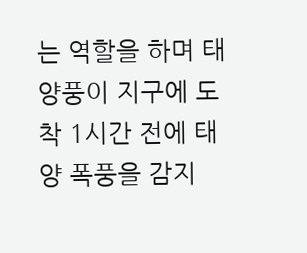는 역할을 하며 태양풍이 지구에 도착 1시간 전에 태양 폭풍을 감지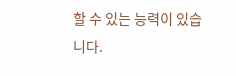할 수 있는 능력이 있습니다.